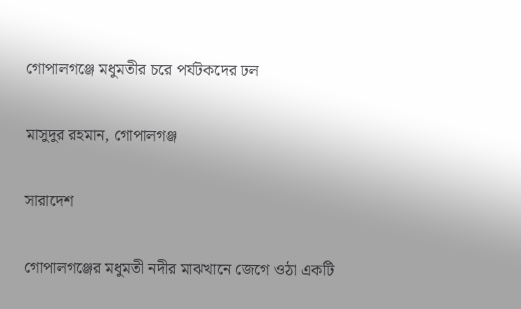গোপালগঞ্জে মধুমতীর চরে পর্যটকদের ঢল

মাসুদুর রহমান, গোপালগঞ্জ

সারাদেশ

গোপালগঞ্জের মধুমতী নদীর মাঝখানে জেগে ওঠা একটি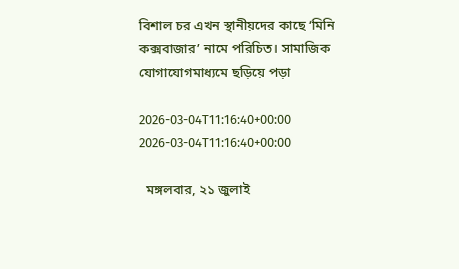বিশাল চর এখন স্থানীয়দের কাছে ‘মিনি কক্সবাজার’ নামে পরিচিত। সামাজিক যোগাযোগমাধ্যমে ছড়িয়ে পড়া

2026-03-04T11:16:40+00:00
2026-03-04T11:16:40+00:00

  মঙ্গলবার, ২১ জুলাই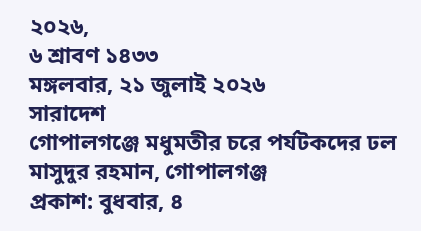২০২৬,
৬ শ্রাবণ ১৪৩৩
মঙ্গলবার, ২১ জুলাই ২০২৬
সারাদেশ
গোপালগঞ্জে মধুমতীর চরে পর্যটকদের ঢল
মাসুদুর রহমান, গোপালগঞ্জ
প্রকাশ: বুধবার, ৪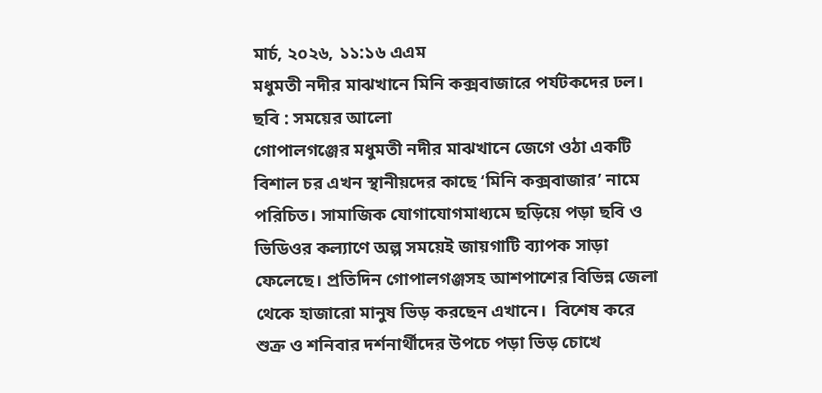মার্চ, ২০২৬, ১১:১৬ এএম
মধুমতী নদীর মাঝখানে মিনি কক্সবাজারে পর্যটকদের ঢল। ছবি : সময়ের আলো
গোপালগঞ্জের মধুমতী নদীর মাঝখানে জেগে ওঠা একটি বিশাল চর এখন স্থানীয়দের কাছে ‘মিনি কক্সবাজার’ নামে পরিচিত। সামাজিক যোগাযোগমাধ্যমে ছড়িয়ে পড়া ছবি ও ভিডিওর কল্যাণে অল্প সময়েই জায়গাটি ব্যাপক সাড়া ফেলেছে। প্রতিদিন গোপালগঞ্জসহ আশপাশের বিভিন্ন জেলা থেকে হাজারো মানুষ ভিড় করছেন এখানে।  বিশেষ করে শুক্র ও শনিবার দর্শনার্থীদের উপচে পড়া ভিড় চোখে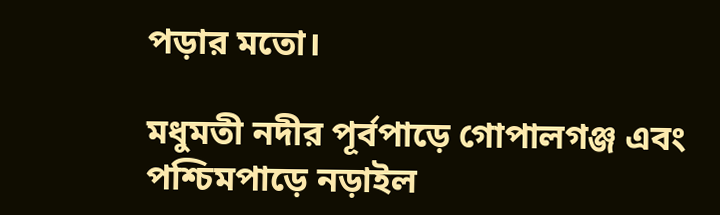পড়ার মতো।

মধুমতী নদীর পূর্বপাড়ে গোপালগঞ্জ এবং পশ্চিমপাড়ে নড়াইল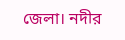জেলা। নদীর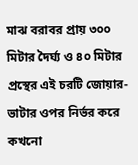মাঝ বরাবর প্রায় ৩০০ মিটার দৈর্ঘ্য ও ৪০ মিটার প্রস্থের এই চরটি জোয়ার-ভাটার ওপর নির্ভর করে কখনো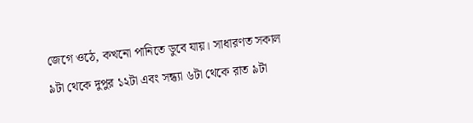জেগে ওঠে, কখনো পানিতে ডুবে যায়। সাধারণত সকাল ৯টা থেকে দুপুর ১২টা এবং সন্ধ্যা ৬টা থেকে রাত ৯টা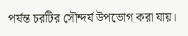পর্যন্ত চরটির সৌন্দর্য উপভোগ করা যায়।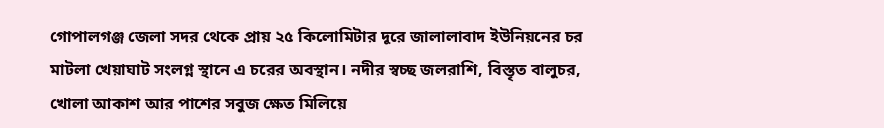গোপালগঞ্জ জেলা সদর থেকে প্রায় ২৫ কিলোমিটার দূরে জালালাবাদ ইউনিয়নের চর মাটলা খেয়াঘাট সংলগ্ন স্থানে এ চরের অবস্থান। নদীর স্বচ্ছ জলরাশি, বিস্তৃত বালুচর, খোলা আকাশ আর পাশের সবুজ ক্ষেত মিলিয়ে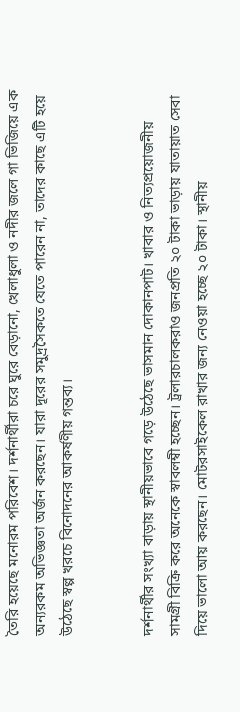তৈরি হয়েছে মনোরম পরিবেশ। দর্শনার্থীরা চরে ঘুরে বেড়ানো, খেলাধুলা ও নদীর জলে গা ভিজিয়ে এক অন্যরকম অভিজ্ঞতা অর্জন করছেন। যারা দূরের সমুদ্রসৈকতে যেতে পারেন না, তাদের কাছে এটি হয়ে উঠেছে স্বল্প খরচে বিনোদনের আকর্ষণীয় গন্তব্য।


দর্শনার্থীর সংখ্যা বাড়ায় স্থানীয়ভাবে গড়ে উঠেছে ভাসমান দোকানপাট। খাবার ও নিত্যপ্রয়োজনীয় সামগ্রী বিক্রি করে অনেকে স্বাবলম্বী হচ্ছেন। ট্রলারচালকরাও জনপ্রতি ২০ টাকা ভাড়ায় যাতায়াত সেবা দিয়ে ভালো আয় করছেন। মোটরসাইকেল রাখার জন্য নেওয়া হচ্ছে ২০ টাকা। স্থানীয়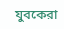যুবকেরা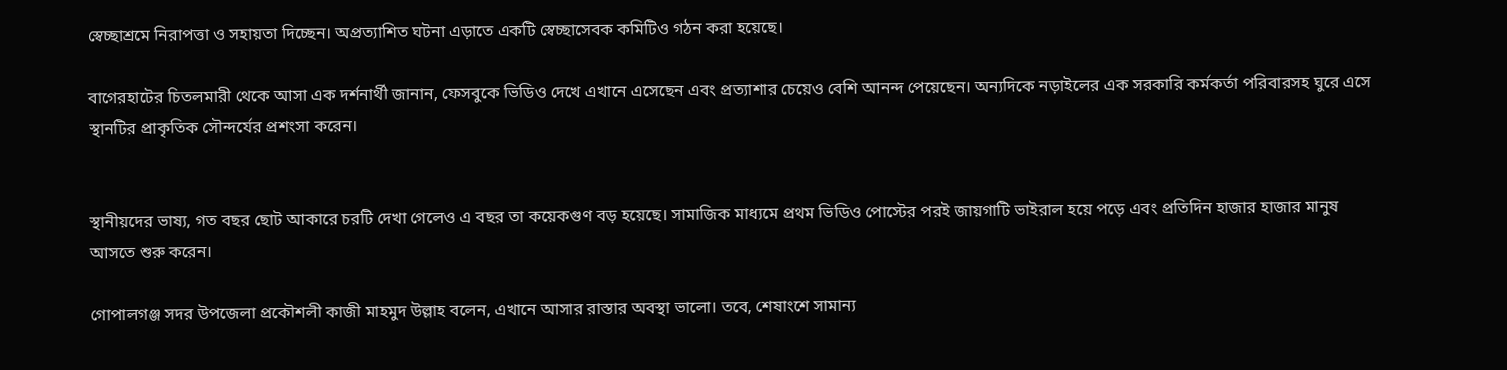স্বেচ্ছাশ্রমে নিরাপত্তা ও সহায়তা দিচ্ছেন। অপ্রত্যাশিত ঘটনা এড়াতে একটি স্বেচ্ছাসেবক কমিটিও গঠন করা হয়েছে।

বাগেরহাটের চিতলমারী থেকে আসা এক দর্শনার্থী জানান, ফেসবুকে ভিডিও দেখে এখানে এসেছেন এবং প্রত্যাশার চেয়েও বেশি আনন্দ পেয়েছেন। অন্যদিকে নড়াইলের এক সরকারি কর্মকর্তা পরিবারসহ ঘুরে এসে স্থানটির প্রাকৃতিক সৌন্দর্যের প্রশংসা করেন।


স্থানীয়দের ভাষ্য, গত বছর ছোট আকারে চরটি দেখা গেলেও এ বছর তা কয়েকগুণ বড় হয়েছে। সামাজিক মাধ্যমে প্রথম ভিডিও পোস্টের পরই জায়গাটি ভাইরাল হয়ে পড়ে এবং প্রতিদিন হাজার হাজার মানুষ আসতে শুরু করেন।

গোপালগঞ্জ সদর উপজেলা প্রকৌশলী কাজী মাহমুদ উল্লাহ বলেন, এখানে আসার রাস্তার অবস্থা ভালো। তবে, শেষাংশে সামান্য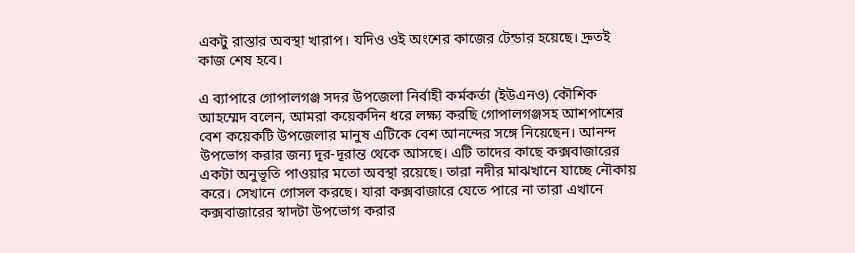একটু রাস্তার অবস্থা খারাপ। যদিও ওই অংশের কাজের টেন্ডার হয়েছে। দ্রুতই কাজ শেষ হবে।

এ ব্যাপারে গোপালগঞ্জ সদর উপজেলা নির্বাহী কর্মকর্তা (ইউএনও) কৌশিক আহম্মেদ বলেন, আমরা কয়েকদিন ধরে লক্ষ্য করছি গোপালগঞ্জসহ আশপাশের বেশ কয়েকটি উপজেলার মানুষ এটিকে বেশ আনন্দের সঙ্গে নিয়েছেন। আনন্দ উপভোগ করার জন্য দূর-দূরান্ত থেকে আসছে। এটি তাদের কাছে কক্সবাজারের একটা অনুভূতি পাওয়ার মতো অবস্থা রয়েছে। তারা নদীর মাঝখানে যাচ্ছে নৌকায় করে। সেখানে গোসল করছে। যারা কক্সবাজারে যেতে পারে না তারা এখানে কক্সবাজারের স্বাদটা উপভোগ করার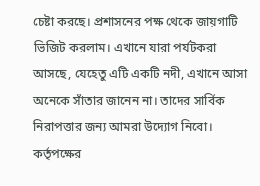চেষ্টা করছে। প্রশাসনের পক্ষ থেকে জায়গাটি ভিজিট করলাম। এখানে যারা পর্যটকরা আসছে, যেহেতু এটি একটি নদী, এখানে আসা অনেকে সাঁতার জানেন না। তাদের সার্বিক নিরাপত্তার জন্য আমরা উদ্যোগ নিবো। কর্তৃপক্ষের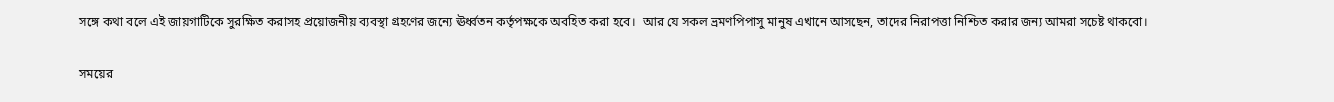সঙ্গে কথা বলে এই জায়গাটিকে সুরক্ষিত করাসহ প্রয়োজনীয় ব্যবস্থা গ্রহণের জন্যে ঊর্ধ্বতন কর্তৃপক্ষকে অবহিত করা হবে।  আর যে সকল ভ্রমণপিপাসু মানুষ এখানে আসছেন, তাদের নিরাপত্তা নিশ্চিত করার জন্য আমরা সচেষ্ট থাকবো।

সময়ের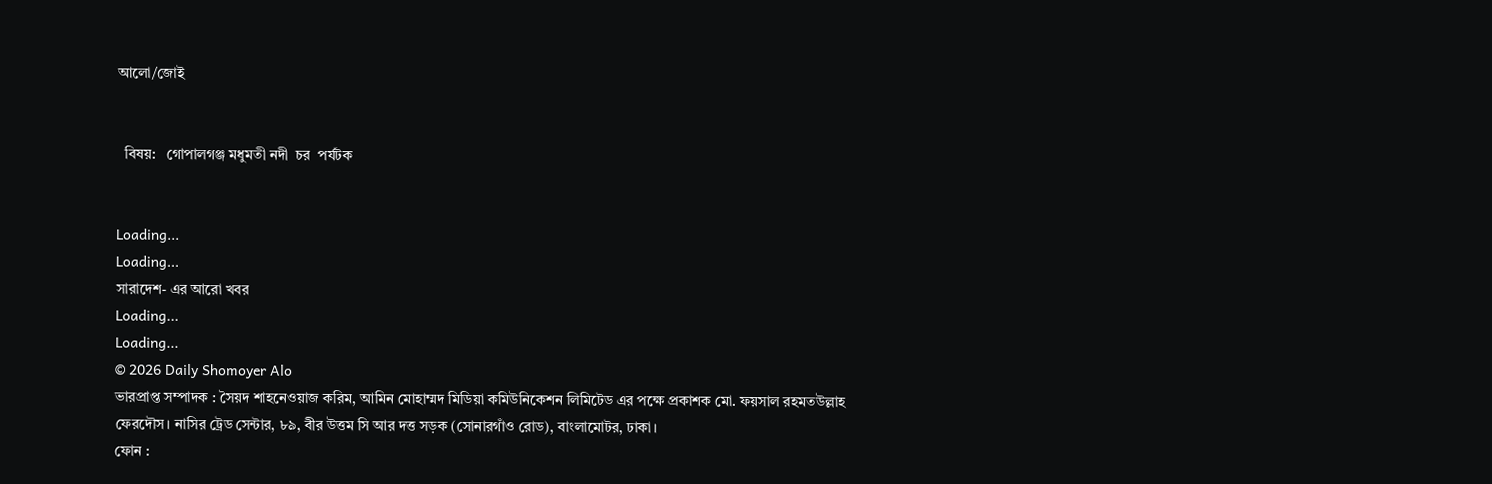আলো/জোই


  বিষয়:   গোপালগঞ্জ মধুমতী নদী  চর  পর্যটক


Loading...
Loading...
সারাদেশ- এর আরো খবর
Loading...
Loading...
© 2026 Daily Shomoyer Alo
ভারপ্রাপ্ত সম্পাদক : সৈয়দ শাহনেওয়াজ করিম, আমিন মোহাম্মদ মিডিয়া কমিউনিকেশন লিমিটেড এর পক্ষে প্রকাশক মো. ফয়সাল রহমতউল্লাহ ফেরদৌস। নাসির ট্রেড সেন্টার, ৮৯, বীর উত্তম সি আর দত্ত সড়ক (সোনারগাঁও রোড), বাংলামোটর, ঢাকা।
ফোন :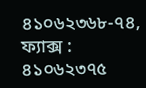৪১০৬২৩৬৮-৭৪, ফ্যাক্স : ৪১০৬২৩৭৫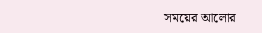সময়ের আলোর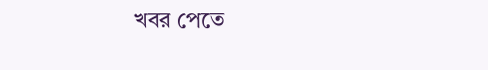খবর পেতে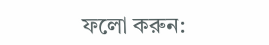ফলো করুন: